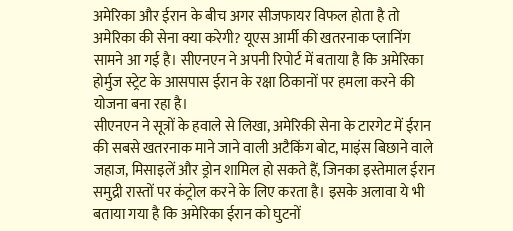अमेरिका और ईरान के बीच अगर सीजफायर विफल होता है तो अमेरिका की सेना क्या करेगी? यूएस आर्मी की खतरनाक प्लानिंग सामने आ गई है। सीएनएन ने अपनी रिपोर्ट में बताया है कि अमेरिका होर्मुज स्ट्रेट के आसपास ईरान के रक्षा ठिकानों पर हमला करने की योजना बना रहा है।
सीएनएन ने सूत्रों के हवाले से लिखा, अमेरिकी सेना के टारगेट में ईरान की सबसे खतरनाक माने जाने वाली अटैकिंग बोट, माइंस बिछाने वाले जहाज, मिसाइलें और ड्रोन शामिल हो सकते हैं, जिनका इस्तेमाल ईरान समुद्री रास्तों पर कंट्रोल करने के लिए करता है। इसके अलावा ये भी बताया गया है कि अमेरिका ईरान को घुटनों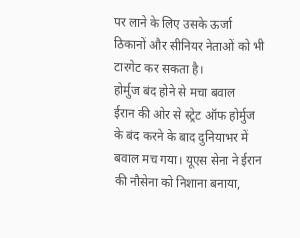पर लाने के लिए उसके ऊर्जा ठिकानों और सीनियर नेताओं को भी टारगेट कर सकता है।
होर्मुज बंद होने से मचा बवाल
ईरान की ओर से स्ट्रेट ऑफ होर्मुज के बंद करने के बाद दुनियाभर में बवाल मच गया। यूएस सेना ने ईरान की नौसेना को निशाना बनाया,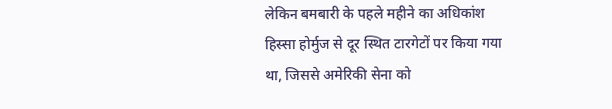लेकिन बमबारी के पहले महीने का अधिकांश हिस्सा होर्मुज से दूर स्थित टारगेटों पर किया गया था, जिससे अमेरिकी सेना को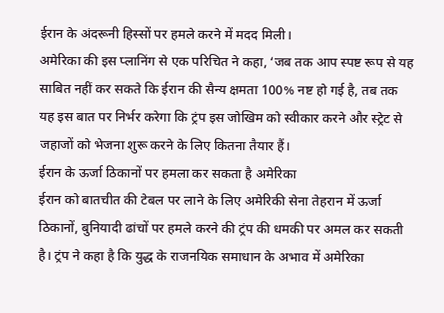ईरान के अंदरूनी हिस्सों पर हमले करने में मदद मिली।
अमेरिका की इस प्लानिंग से एक परिचित ने कहा, ‘जब तक आप स्पष्ट रूप से यह साबित नहीं कर सकते कि ईरान की सैन्य क्षमता 100% नष्ट हो गई है, तब तक यह इस बात पर निर्भर करेगा कि ट्रंप इस जोखिम को स्वीकार करने और स्ट्रेट से जहाजों को भेजना शुरू करने के लिए कितना तैयार हैं।
ईरान के ऊर्जा ठिकानों पर हमला कर सकता है अमेरिका
ईरान को बातचीत की टेबल पर लाने के लिए अमेरिकी सेना तेहरान में ऊर्जा ठिकानों, बुनियादी ढांचों पर हमले करने की ट्रंप की धमकी पर अमल कर सकती है। ट्रंप ने कहा है कि युद्ध के राजनयिक समाधान के अभाव में अमेरिका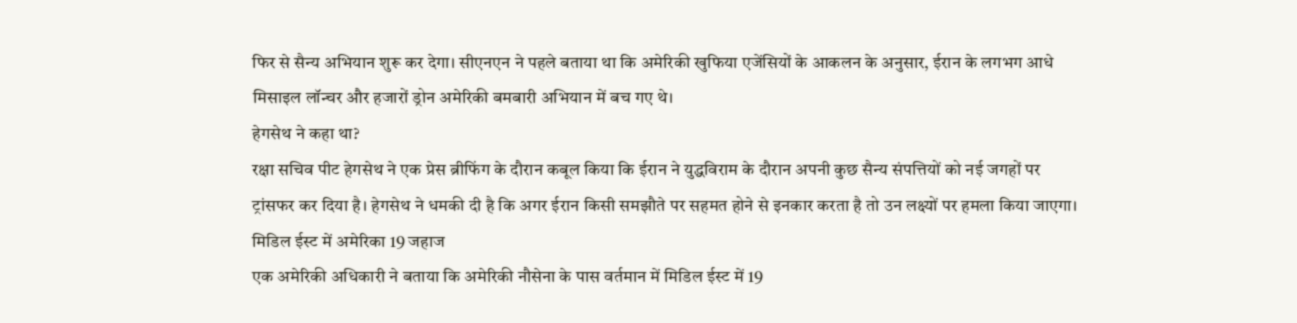फिर से सैन्य अभियान शुरू कर देगा। सीएनएन ने पहले बताया था कि अमेरिकी खुफिया एजेंसियों के आकलन के अनुसार, ईरान के लगभग आधे मिसाइल लॉन्चर और हजारों ड्रोन अमेरिकी बमबारी अभियान में बच गए थे।
हेगसेथ ने कहा था?
रक्षा सचिव पीट हेगसेथ ने एक प्रेस ब्रीफिंग के दौरान कबूल किया कि ईरान ने युद्धविराम के दौरान अपनी कुछ सैन्य संपत्तियों को नई जगहों पर ट्रांसफर कर दिया है। हेगसेथ ने धमकी दी है कि अगर ईरान किसी समझौते पर सहमत होने से इनकार करता है तो उन लक्ष्यों पर हमला किया जाएगा।
मिडिल ईस्ट में अमेरिका 19 जहाज
एक अमेरिकी अधिकारी ने बताया कि अमेरिकी नौसेना के पास वर्तमान में मिडिल ईस्ट में 19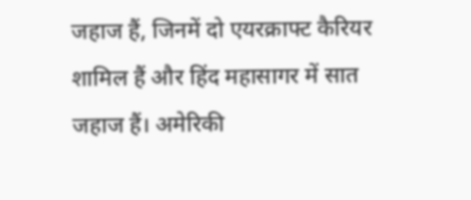जहाज हैं, जिनमें दो एयरक्राफ्ट कैरियर शामिल हैं और हिंद महासागर में सात जहाज हैं। अमेरिकी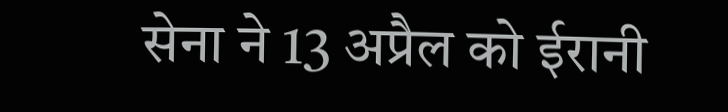सेना ने 13 अप्रैल को ईरानी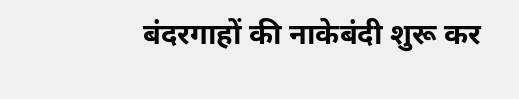बंदरगाहों की नाकेबंदी शुरू कर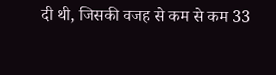दी थी, जिसकी वजह से कम से कम 33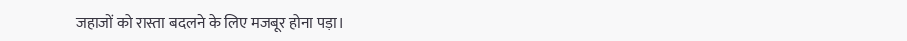जहाजों को रास्ता बदलने के लिए मजबूर होना पड़ा।